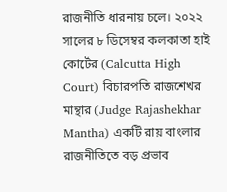রাজনীতি ধারনায় চলে। ২০২২ সালের ৮ ডিসেম্বর কলকাতা হাই কোর্টের (Calcutta High Court) বিচারপতি রাজশেখর মান্থার (Judge Rajashekhar Mantha) একটি রায় বাংলার রাজনীতিতে বড় প্রভাব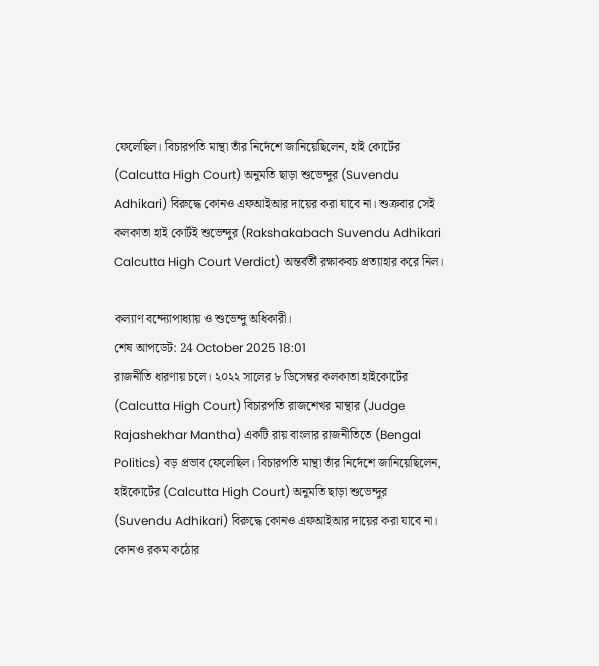ফেলেছিল। বিচারপতি মান্থা তাঁর নির্দেশে জানিয়েছিলেন, হাই কোর্টের (Calcutta High Court) অনুমতি ছাড়া শুভেন্দুর (Suvendu Adhikari) বিরুদ্ধে কোনও এফআইআর দায়ের করা যাবে না। শুক্রবার সেই কলকাতা হাই কোর্টই শুভেন্দুর (Rakshakabach Suvendu Adhikari Calcutta High Court Verdict) অন্তর্বর্তী রক্ষাকবচ প্রত্যাহার করে নিল।

কল্যাণ বন্দ্যোপাধ্যায় ও শুভেন্দু অধিকারী।
শেষ আপডেট: 24 October 2025 18:01
রাজনীতি ধারণায় চলে। ২০২২ সালের ৮ ডিসেম্বর কলকাতা হাইকোর্টের (Calcutta High Court) বিচারপতি রাজশেখর মান্থার (Judge Rajashekhar Mantha) একটি রায় বাংলার রাজনীতিতে (Bengal Politics) বড় প্রভাব ফেলেছিল। বিচারপতি মান্থা তাঁর নির্দেশে জানিয়েছিলেন, হাইকোর্টের (Calcutta High Court) অনুমতি ছাড়া শুভেন্দুর (Suvendu Adhikari) বিরুদ্ধে কোনও এফআইআর দায়ের করা যাবে না। কোনও রকম কঠোর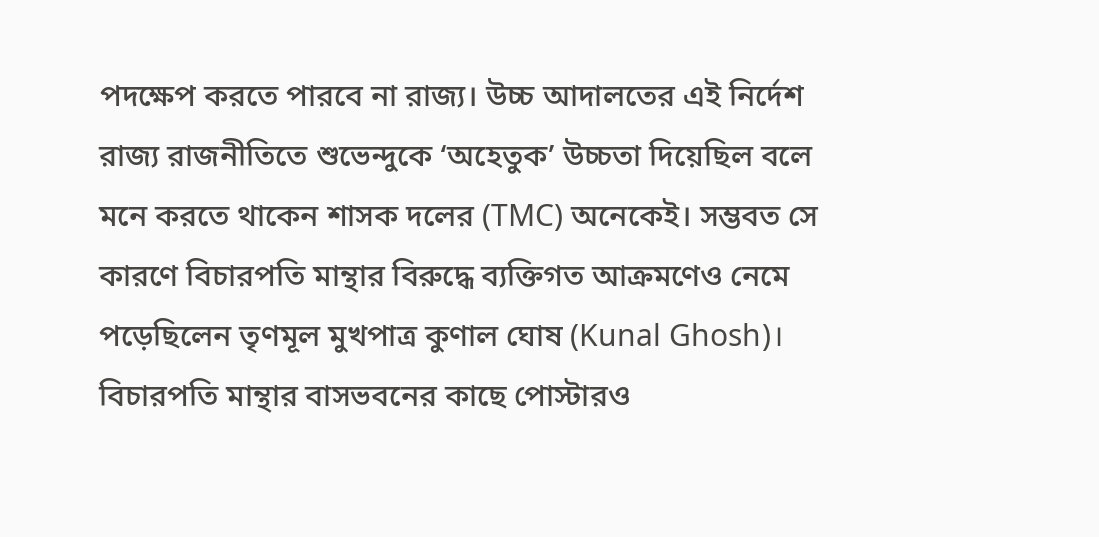পদক্ষেপ করতে পারবে না রাজ্য। উচ্চ আদালতের এই নির্দেশ রাজ্য রাজনীতিতে শুভেন্দুকে ‘অহেতুক’ উচ্চতা দিয়েছিল বলে মনে করতে থাকেন শাসক দলের (TMC) অনেকেই। সম্ভবত সে কারণে বিচারপতি মান্থার বিরুদ্ধে ব্যক্তিগত আক্রমণেও নেমে পড়েছিলেন তৃণমূল মুখপাত্র কুণাল ঘোষ (Kunal Ghosh)। বিচারপতি মান্থার বাসভবনের কাছে পোস্টারও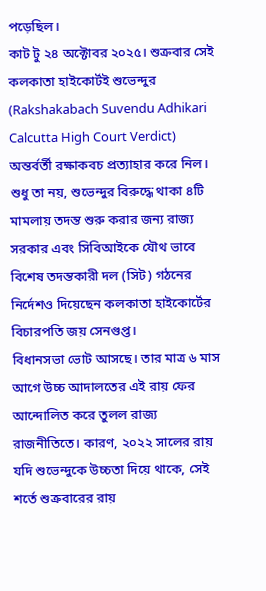পড়েছিল।
কাট টু ২৪ অক্টোবর ২০২৫। শুক্রবার সেই কলকাতা হাইকোর্টই শুভেন্দুর (Rakshakabach Suvendu Adhikari Calcutta High Court Verdict) অন্তর্বর্তী রক্ষাকবচ প্রত্যাহার করে নিল। শুধু তা নয়, শুভেন্দুর বিরুদ্ধে থাকা ৪টি মামলায় তদন্ত শুরু করার জন্য রাজ্য সরকার এবং সিবিআইকে যৌথ ভাবে বিশেষ তদন্তকারী দল (সিট) গঠনের নির্দেশও দিয়েছেন কলকাতা হাইকোর্টের বিচারপতি জয় সেনগুপ্ত।
বিধানসভা ভোট আসছে। তার মাত্র ৬ মাস আগে উচ্চ আদালতের এই রায় ফের আন্দোলিত করে তুলল রাজ্য রাজনীতিতে। কারণ, ২০২২ সালের রায় যদি শুভেন্দুকে উচ্চতা দিয়ে থাকে, সেই শর্তে শুক্রবারের রায়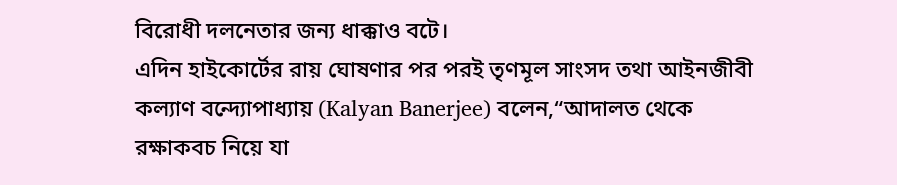বিরোধী দলনেতার জন্য ধাক্কাও বটে।
এদিন হাইকোর্টের রায় ঘোষণার পর পরই তৃণমূল সাংসদ তথা আইনজীবী কল্যাণ বন্দ্যোপাধ্যায় (Kalyan Banerjee) বলেন,“আদালত থেকে রক্ষাকবচ নিয়ে যা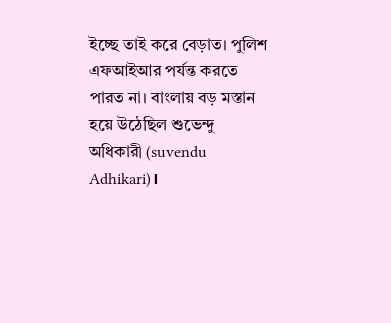ইচ্ছে তাই করে বেড়াত। পুলিশ এফআইআর পর্যন্ত করতে পারত না। বাংলায় বড় মস্তান হয়ে উঠেছিল শুভেন্দু অধিকারী (suvendu Adhikari)।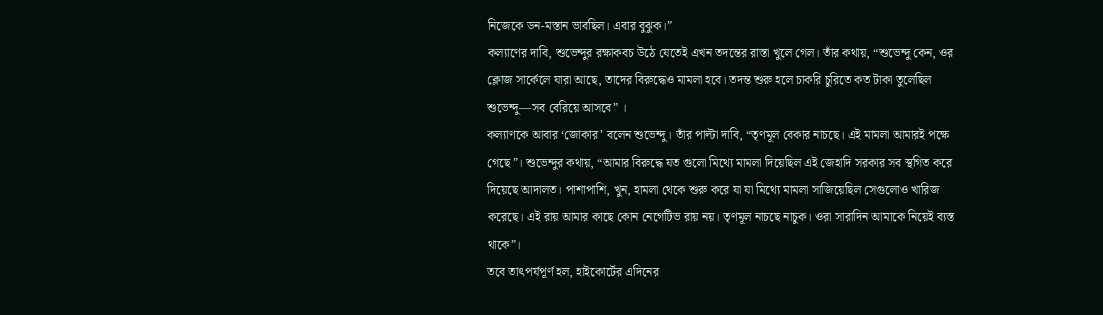নিজেকে ডন-মস্তান ভাবছিল। এবার বুঝুক।”
কল্যাণের দাবি, শুভেন্দুর রক্ষাকবচ উঠে যেতেই এখন তদন্তের রাস্তা খুলে গেল। তাঁর কথায়, “শুভেন্দু কেন, ওর ক্লোজ সার্কেলে যারা আছে, তাদের বিরুদ্ধেও মামলা হবে। তদন্ত শুরু হলে চাকরি চুরিতে কত টাকা তুলেছিল শুভেন্দু—সব বেরিয়ে আসবে” ।
কল্যাণকে আবার ‘জোকার’ বলেন শুভেন্দু। তাঁর পাল্টা দাবি, “তৃণমূল বেকার নাচছে। এই মামলা আমারই পক্ষে গেছে”। শুভেন্দুর কথায়, “আমার বিরুদ্ধে যত গুলো মিথ্যে মামলা দিয়েছিল এই জেহাদি সরকার সব স্থগিত করে দিয়েছে আদালত। পাশাপাশি, খুন, হামলা থেকে শুরু করে যা যা মিথ্যে মামলা সাজিয়েছিল সেগুলোও খারিজ করেছে। এই রায় আমার কাছে কোন নেগেটিভ রায় নয়। তৃণমূল নাচছে নাচুক। ওরা সারাদিন আমাকে নিয়েই ব্যস্ত থাকে”।
তবে তাৎপর্যপূর্ণ হল, হাইকোর্টের এদিনের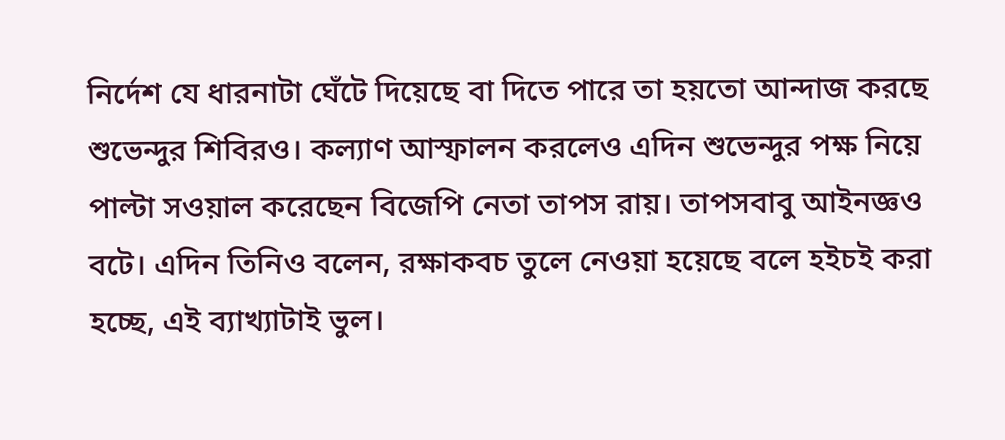নির্দেশ যে ধারনাটা ঘেঁটে দিয়েছে বা দিতে পারে তা হয়তো আন্দাজ করছে শুভেন্দুর শিবিরও। কল্যাণ আস্ফালন করলেও এদিন শুভেন্দুর পক্ষ নিয়ে পাল্টা সওয়াল করেছেন বিজেপি নেতা তাপস রায়। তাপসবাবু আইনজ্ঞও বটে। এদিন তিনিও বলেন, রক্ষাকবচ তুলে নেওয়া হয়েছে বলে হইচই করা হচ্ছে, এই ব্যাখ্যাটাই ভুল।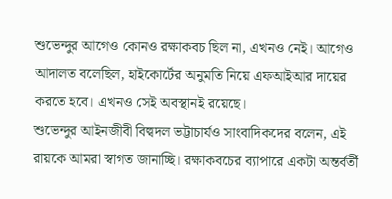শুভেন্দুর আগেও কোনও রক্ষাকবচ ছিল না, এখনও নেই। আগেও আদালত বলেছিল, হাইকোর্টের অনুমতি নিয়ে এফআইআর দায়ের করতে হবে। এখনও সেই অবস্থানই রয়েছে।
শুভেন্দুর আইনজীবী বিল্বদল ভট্টাচার্যও সাংবাদিকদের বলেন, এই রায়কে আমরা স্বাগত জানাচ্ছি। রক্ষাকবচের ব্যাপারে একটা অন্তর্বর্তী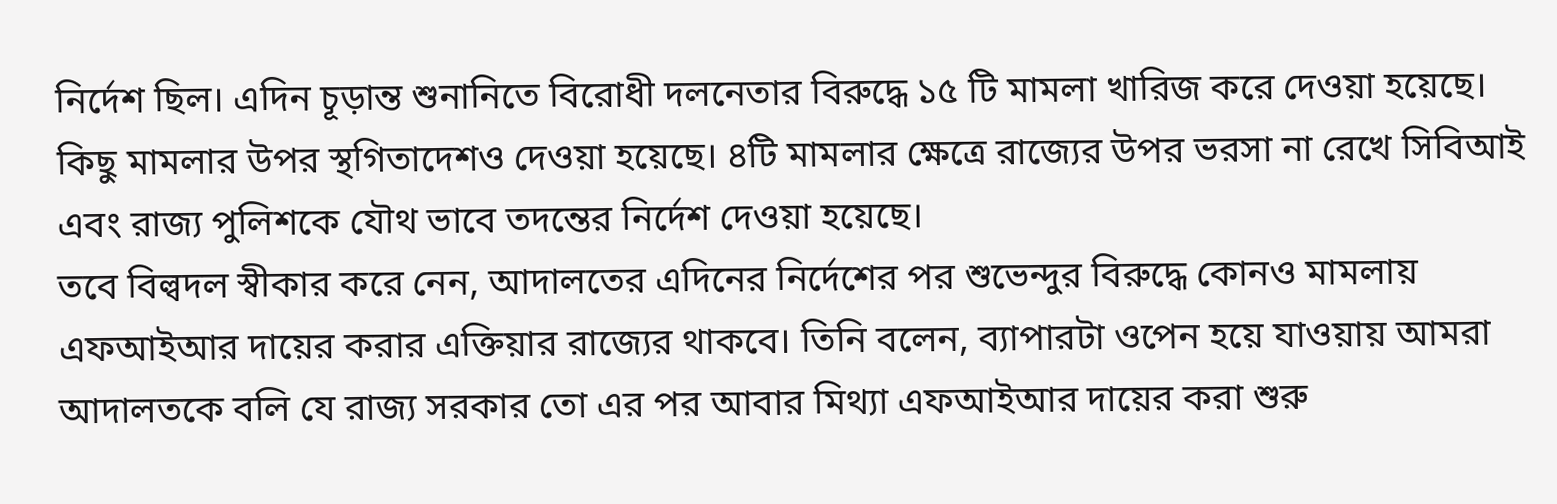নির্দেশ ছিল। এদিন চূড়ান্ত শুনানিতে বিরোধী দলনেতার বিরুদ্ধে ১৫ টি মামলা খারিজ করে দেওয়া হয়েছে। কিছু মামলার উপর স্থগিতাদেশও দেওয়া হয়েছে। ৪টি মামলার ক্ষেত্রে রাজ্যের উপর ভরসা না রেখে সিবিআই এবং রাজ্য পুলিশকে যৌথ ভাবে তদন্তের নির্দেশ দেওয়া হয়েছে।
তবে বিল্বদল স্বীকার করে নেন, আদালতের এদিনের নির্দেশের পর শুভেন্দুর বিরুদ্ধে কোনও মামলায় এফআইআর দায়ের করার এক্তিয়ার রাজ্যের থাকবে। তিনি বলেন, ব্যাপারটা ওপেন হয়ে যাওয়ায় আমরা আদালতকে বলি যে রাজ্য সরকার তো এর পর আবার মিথ্যা এফআইআর দায়ের করা শুরু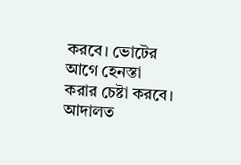করবে। ভোটের আগে হেনস্তা করার চেষ্টা করবে। আদালত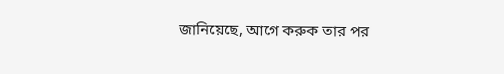জানিয়েছে, আগে করুক তার পর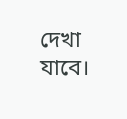দেখা যাবে।